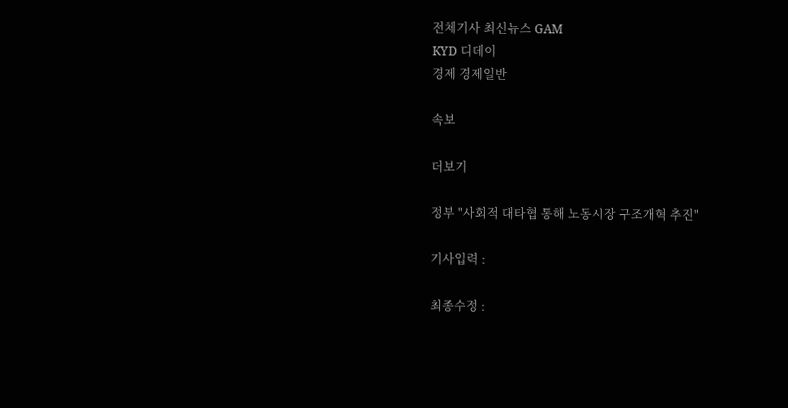전체기사 최신뉴스 GAM
KYD 디데이
경제 경제일반

속보

더보기

정부 "사회적 대타협 통해 노동시장 구조개혁 추진"

기사입력 :

최종수정 :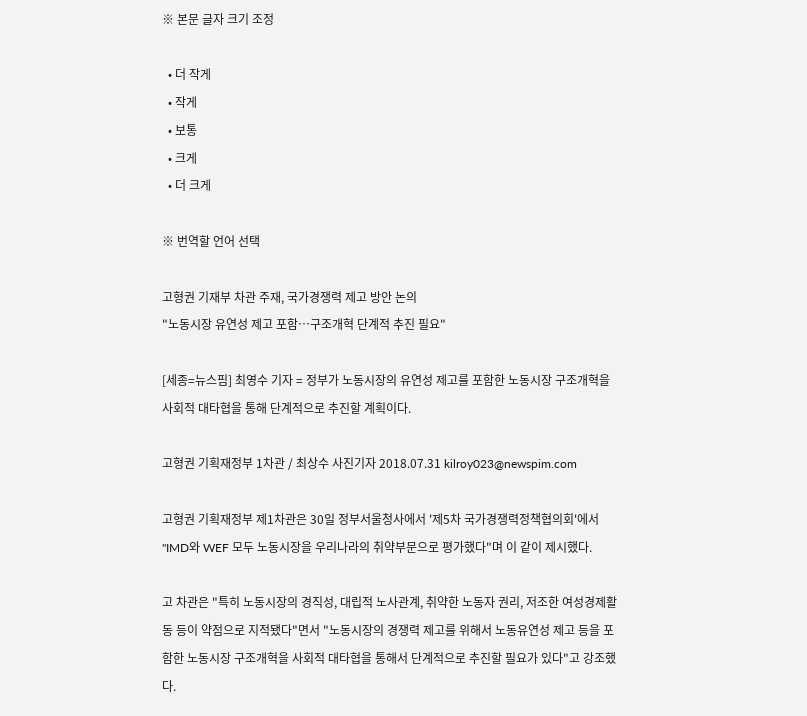※ 본문 글자 크기 조정

  • 더 작게
  • 작게
  • 보통
  • 크게
  • 더 크게

※ 번역할 언어 선택

고형권 기재부 차관 주재, 국가경쟁력 제고 방안 논의
"노동시장 유연성 제고 포함…구조개혁 단계적 추진 필요"

[세종=뉴스핌] 최영수 기자 = 정부가 노동시장의 유연성 제고를 포함한 노동시장 구조개혁을 사회적 대타협을 통해 단계적으로 추진할 계획이다.

고형권 기획재정부 1차관 / 최상수 사진기자 2018.07.31 kilroy023@newspim.com

고형권 기획재정부 제1차관은 30일 정부서울청사에서 '제5차 국가경쟁력정책협의회'에서 "IMD와 WEF 모두 노동시장을 우리나라의 취약부문으로 평가했다"며 이 같이 제시했다.

고 차관은 "특히 노동시장의 경직성, 대립적 노사관계, 취약한 노동자 권리, 저조한 여성경제활동 등이 약점으로 지적됐다"면서 "노동시장의 경쟁력 제고를 위해서 노동유연성 제고 등을 포함한 노동시장 구조개혁을 사회적 대타협을 통해서 단계적으로 추진할 필요가 있다"고 강조했다.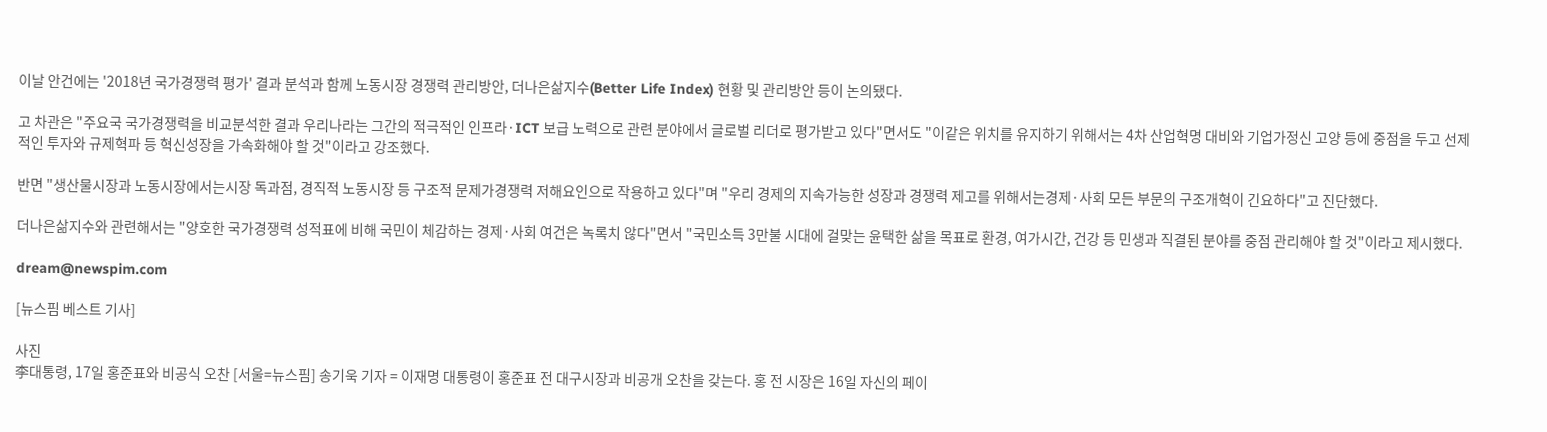이날 안건에는 '2018년 국가경쟁력 평가' 결과 분석과 함께 노동시장 경쟁력 관리방안, 더나은삶지수(Better Life Index) 현황 및 관리방안 등이 논의됐다.

고 차관은 "주요국 국가경쟁력을 비교분석한 결과 우리나라는 그간의 적극적인 인프라·ICT 보급 노력으로 관련 분야에서 글로벌 리더로 평가받고 있다"면서도 "이같은 위치를 유지하기 위해서는 4차 산업혁명 대비와 기업가정신 고양 등에 중점을 두고 선제적인 투자와 규제혁파 등 혁신성장을 가속화해야 할 것"이라고 강조했다.

반면 "생산물시장과 노동시장에서는시장 독과점, 경직적 노동시장 등 구조적 문제가경쟁력 저해요인으로 작용하고 있다"며 "우리 경제의 지속가능한 성장과 경쟁력 제고를 위해서는경제·사회 모든 부문의 구조개혁이 긴요하다"고 진단했다.

더나은삶지수와 관련해서는 "양호한 국가경쟁력 성적표에 비해 국민이 체감하는 경제·사회 여건은 녹록치 않다"면서 "국민소득 3만불 시대에 걸맞는 윤택한 삶을 목표로 환경, 여가시간, 건강 등 민생과 직결된 분야를 중점 관리해야 할 것"이라고 제시했다.

dream@newspim.com

[뉴스핌 베스트 기사]

사진
李대통령, 17일 홍준표와 비공식 오찬 [서울=뉴스핌] 송기욱 기자 = 이재명 대통령이 홍준표 전 대구시장과 비공개 오찬을 갖는다. 홍 전 시장은 16일 자신의 페이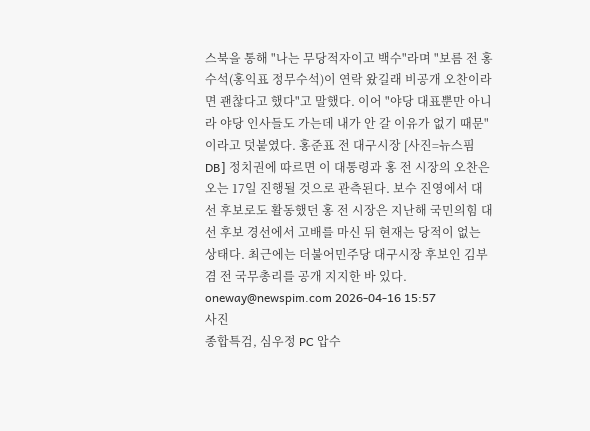스북을 통해 "나는 무당적자이고 백수"라며 "보름 전 홍 수석(홍익표 정무수석)이 연락 왔길래 비공개 오찬이라면 괜찮다고 했다"고 말했다. 이어 "야당 대표뿐만 아니라 야당 인사들도 가는데 내가 안 갈 이유가 없기 때문"이라고 덧붙였다. 홍준표 전 대구시장 [사진=뉴스핌 DB] 정치권에 따르면 이 대통령과 홍 전 시장의 오찬은 오는 17일 진행될 것으로 관측된다. 보수 진영에서 대선 후보로도 활동했던 홍 전 시장은 지난해 국민의힘 대선 후보 경선에서 고배를 마신 뒤 현재는 당적이 없는 상태다. 최근에는 더불어민주당 대구시장 후보인 김부겸 전 국무총리를 공개 지지한 바 있다. oneway@newspim.com 2026-04-16 15:57
사진
종합특검, 심우정 PC 압수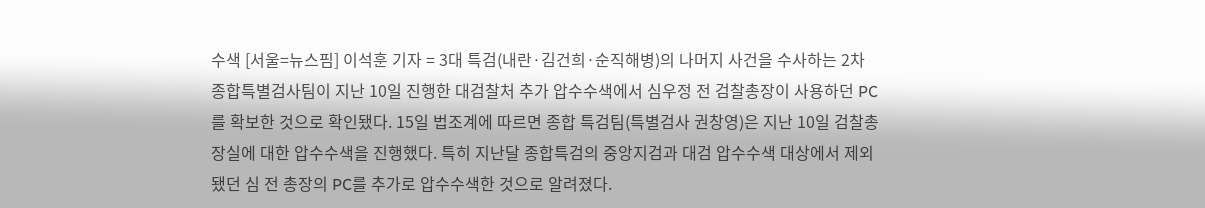수색 [서울=뉴스핌] 이석훈 기자 = 3대 특검(내란·김건희·순직해병)의 나머지 사건을 수사하는 2차 종합특별검사팀이 지난 10일 진행한 대검찰처 추가 압수수색에서 심우정 전 검찰총장이 사용하던 PC를 확보한 것으로 확인됐다. 15일 법조계에 따르면 종합 특검팀(특별검사 권창영)은 지난 10일 검찰총장실에 대한 압수수색을 진행했다. 특히 지난달 종합특검의 중앙지검과 대검 압수수색 대상에서 제외됐던 심 전 총장의 PC를 추가로 압수수색한 것으로 알려졌다.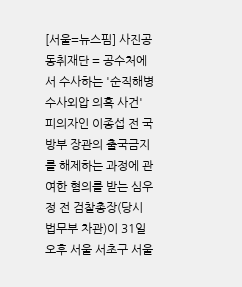[서울=뉴스핌] 사진공동취재단 = 공수처에서 수사하는 '순직해병 수사외압 의혹 사건' 피의자인 이종섭 전 국방부 장관의 출국금지를 해제하는 과정에 관여한 혐의를 받는 심우정 전 검찰총장(당시 법무부 차관)이 31일 오후 서울 서초구 서울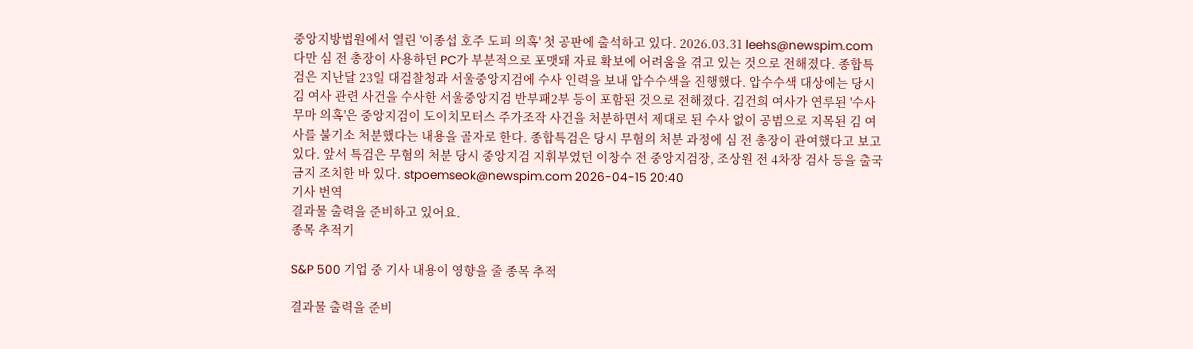중앙지방법원에서 열린 '이종섭 호주 도피 의혹' 첫 공판에 출석하고 있다. 2026.03.31 leehs@newspim.com 다만 심 전 총장이 사용하던 PC가 부분적으로 포맷돼 자료 확보에 어려움을 겪고 있는 것으로 전해졌다. 종합특검은 지난달 23일 대검찰청과 서울중앙지검에 수사 인력을 보내 압수수색을 진행했다. 압수수색 대상에는 당시 김 여사 관련 사건을 수사한 서울중앙지검 반부패2부 등이 포함된 것으로 전해졌다. 김건희 여사가 연루된 '수사 무마 의혹'은 중앙지검이 도이치모터스 주가조작 사건을 처분하면서 제대로 된 수사 없이 공범으로 지목된 김 여사를 불기소 처분했다는 내용을 골자로 한다. 종합특검은 당시 무혐의 처분 과정에 심 전 총장이 관여했다고 보고 있다. 앞서 특검은 무혐의 처분 당시 중앙지검 지휘부였던 이창수 전 중앙지검장, 조상원 전 4차장 검사 등을 출국금지 조치한 바 있다. stpoemseok@newspim.com 2026-04-15 20:40
기사 번역
결과물 출력을 준비하고 있어요.
종목 추적기

S&P 500 기업 중 기사 내용이 영향을 줄 종목 추적

결과물 출력을 준비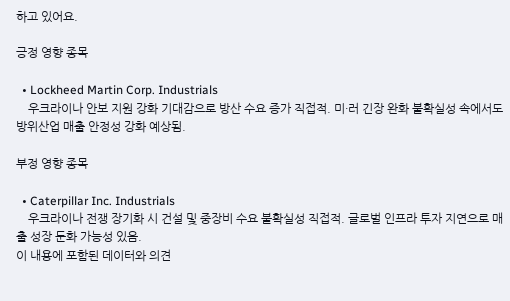하고 있어요.

긍정 영향 종목

  • Lockheed Martin Corp. Industrials
    우크라이나 안보 지원 강화 기대감으로 방산 수요 증가 직접적. 미·러 긴장 완화 불확실성 속에서도 방위산업 매출 안정성 강화 예상됨.

부정 영향 종목

  • Caterpillar Inc. Industrials
    우크라이나 전쟁 장기화 시 건설 및 중장비 수요 불확실성 직접적. 글로벌 인프라 투자 지연으로 매출 성장 둔화 가능성 있음.
이 내용에 포함된 데이터와 의견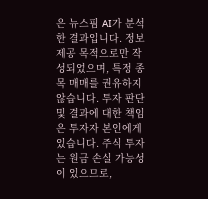은 뉴스핌 AI가 분석한 결과입니다. 정보 제공 목적으로만 작성되었으며, 특정 종목 매매를 권유하지 않습니다. 투자 판단 및 결과에 대한 책임은 투자자 본인에게 있습니다. 주식 투자는 원금 손실 가능성이 있으므로,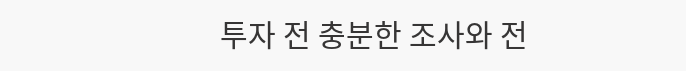투자 전 충분한 조사와 전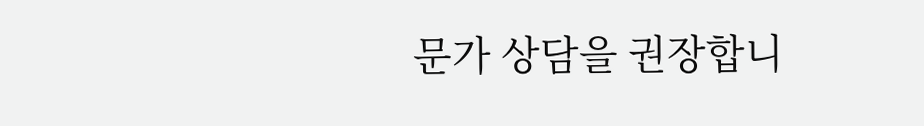문가 상담을 권장합니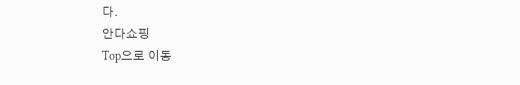다.
안다쇼핑
Top으로 이동